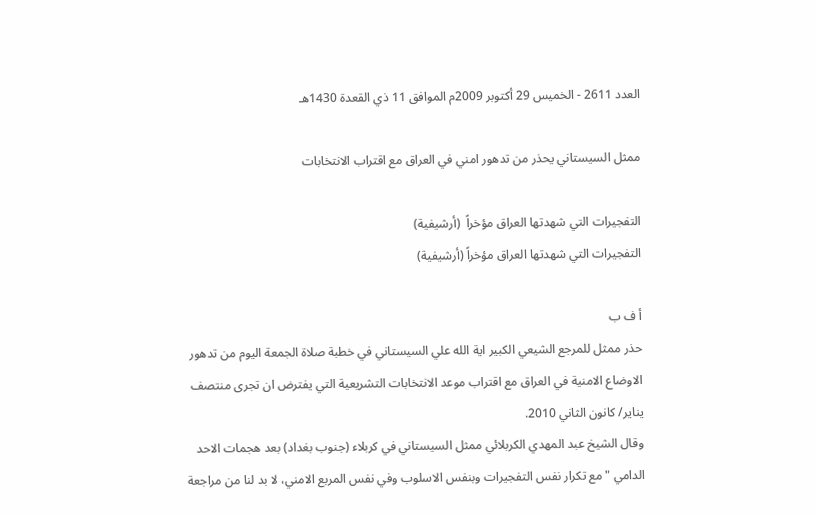العدد 2611 - الخميس 29 أكتوبر 2009م الموافق 11 ذي القعدة 1430هـ

ممثل السيستاني يحذر من تدهور امني في العراق مع اقتراب الانتخابات

التفجيرات التي شهدتها العراق مؤخراً  (أرشيفية)
التفجيرات التي شهدتها العراق مؤخراً (أرشيفية)

أ ف ب
حذر ممثل للمرجع الشيعي الكبير اية الله علي السيستاني في خطبة صلاة الجمعة اليوم من تدهور الاوضاع الامنية في العراق مع اقتراب موعد الانتخابات التشريعية التي يفترض ان تجرى منتصف يناير/ كانون الثاني 2010.
وقال الشيخ عبد المهدي الكربلائي ممثل السيستاني في كربلاء (جنوب بغداد) بعد هجمات الاحد الدامي "مع تكرار نفس التفجيرات وبنفس الاسلوب وفي نفس المربع الامني، لا بد لنا من مراجعة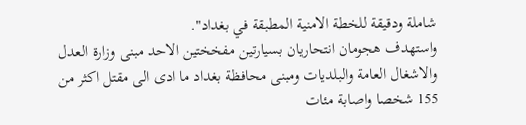شاملة ودقيقة للخطة الامنية المطبقة في بغداد".
واستهدف هجومان انتحاريان بسيارتين مفخختين الاحد مبنى وزارة العدل والاشغال العامة والبلديات ومبنى محافظة بغداد ما ادى الى مقتل اكثر من 155 شخصا واصابة مئات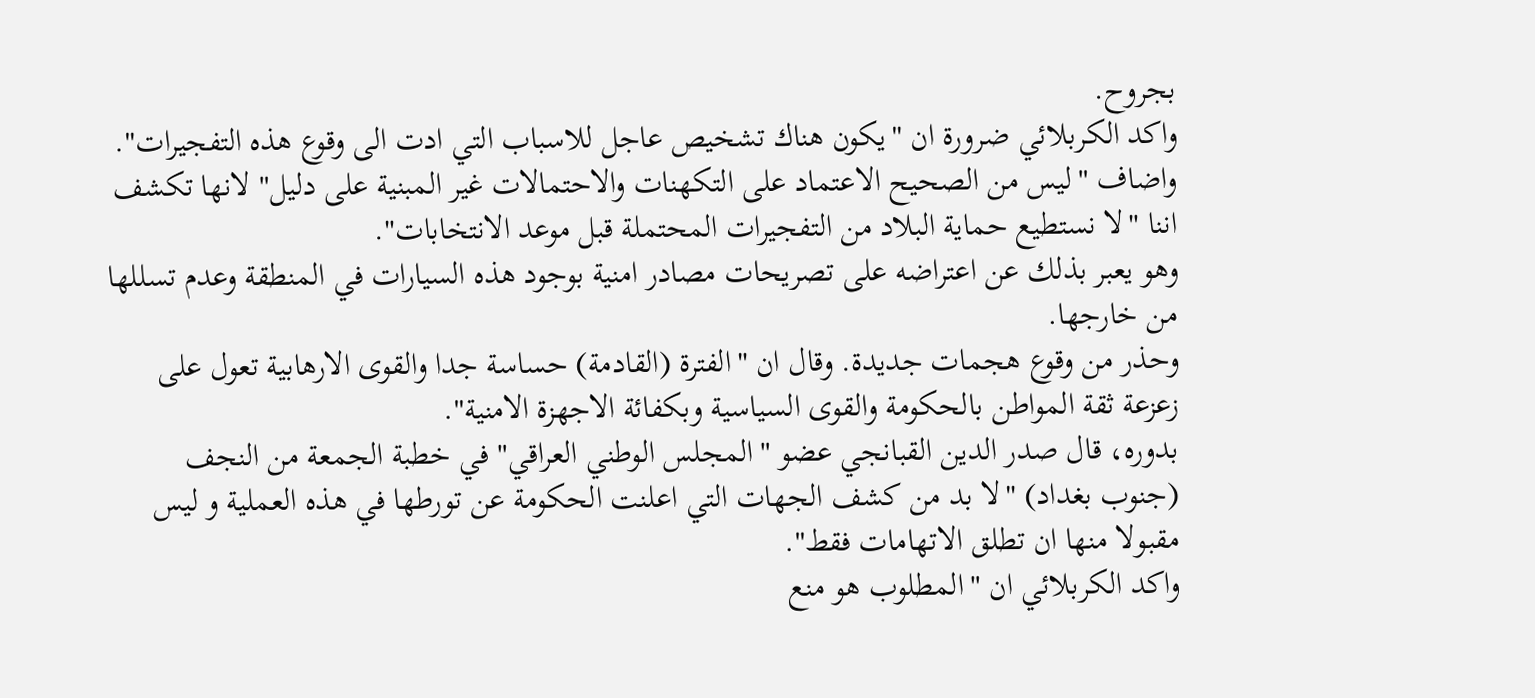بجروح.
واكد الكربلائي ضرورة ان "يكون هناك تشخيص عاجل للاسباب التي ادت الى وقوع هذه التفجيرات".
واضاف "ليس من الصحيح الاعتماد على التكهنات والاحتمالات غير المبنية على دليل" لانها تكشف اننا "لا نستطيع حماية البلاد من التفجيرات المحتملة قبل موعد الانتخابات".
وهو يعبر بذلك عن اعتراضه على تصريحات مصادر امنية بوجود هذه السيارات في المنطقة وعدم تسللها من خارجها.
وحذر من وقوع هجمات جديدة. وقال ان "الفترة (القادمة) حساسة جدا والقوى الارهابية تعول على زعزعة ثقة المواطن بالحكومة والقوى السياسية وبكفائة الاجهزة الامنية".
بدوره، قال صدر الدين القبانجي عضو "المجلس الوطني العراقي" في خطبة الجمعة من النجف (جنوب بغداد) "لا بد من كشف الجهات التي اعلنت الحكومة عن تورطها في هذه العملية و ليس مقبولا منها ان تطلق الاتهامات فقط".
واكد الكربلائي ان "المطلوب هو منع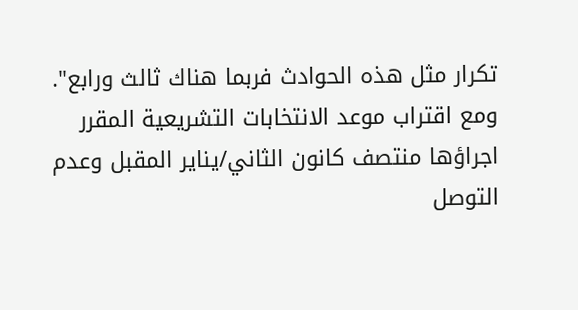تكرار مثل هذه الحوادث فربما هناك ثالث ورابع".
ومع اقتراب موعد الانتخابات التشريعية المقرر اجراؤها منتصف كانون الثاني/يناير المقبل وعدم التوصل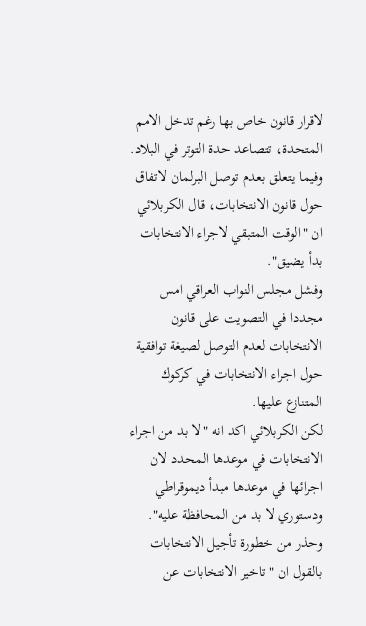لاقرار قانون خاص بها رغم تدخل الامم المتحدة، تتصاعد حدة التوتر في البلاد.
وفيما يتعلق بعدم توصل البرلمان لاتفاق حول قانون الانتخابات، قال الكربلائي ان "الوقت المتبقي لاجراء الانتخابات بدأ يضيق".
وفشل مجلس النواب العراقي امس مجددا في التصويت على قانون الانتخابات لعدم التوصل لصيغة توافقية حول اجراء الانتخابات في كركوك المتنازع عليها.
لكن الكربلائي اكد انه "لا بد من اجراء الانتخابات في موعدها المحدد لان اجرائها في موعدها مبدأ ديموقراطي ودستوري لا بد من المحافظة عليه".
وحذر من خطورة تأجيل الانتخابات بالقول ان "تاخير الانتخابات عن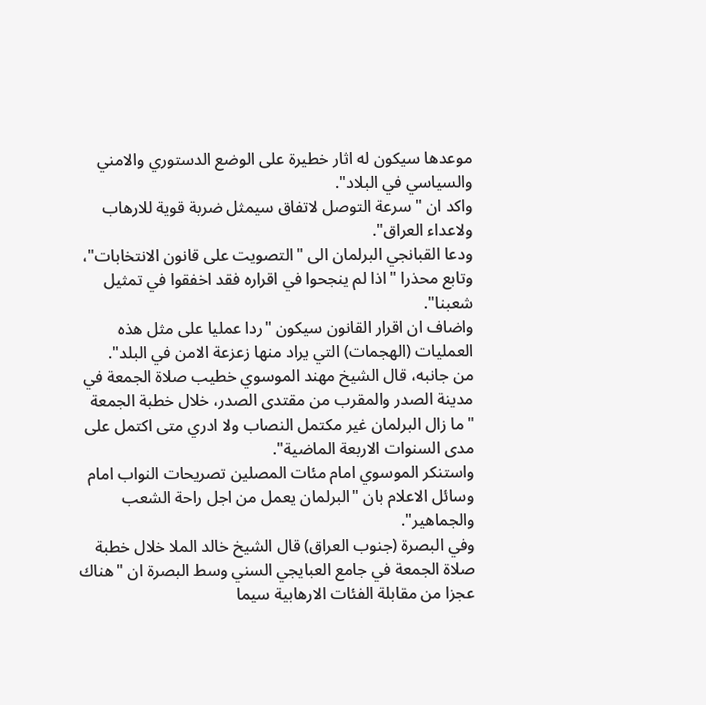موعدها سيكون له اثار خطيرة على الوضع الدستوري والامني والسياسي في البلاد".
واكد ان "سرعة التوصل لاتفاق سيمثل ضربة قوية للارهاب ولاعداء العراق".
ودعا القبانجي البرلمان الى "التصويت على قانون الانتخابات"، وتابع محذرا "اذا لم ينجحوا في اقراره فقد اخفقوا في تمثيل شعبنا".
واضاف ان اقرار القانون سيكون "ردا عمليا على مثل هذه العمليات (الهجمات) التي يراد منها زعزعة الامن في البلد".
من جانبه، قال الشيخ مهند الموسوي خطيب صلاة الجمعة في مدينة الصدر والمقرب من مقتدى الصدر، خلال خطبة الجمعة "ما زال البرلمان غير مكتمل النصاب ولا ادري متى اكتمل على مدى السنوات الاربعة الماضية".
واستنكر الموسوي امام مئات المصلين تصريحات النواب امام وسائل الاعلام بان "البرلمان يعمل من اجل راحة الشعب والجماهير".
وفي البصرة (جنوب العراق) قال الشيخ خالد الملا خلال خطبة صلاة الجمعة في جامع العبايجي السني وسط البصرة ان "هناك عجزا من مقابلة الفئات الارهابية سيما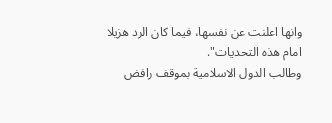وانها اعلنت عن نفسها، فيما كان الرد هزيلا امام هذه التحديات".
وطالب الدول الاسلامية بموقف رافض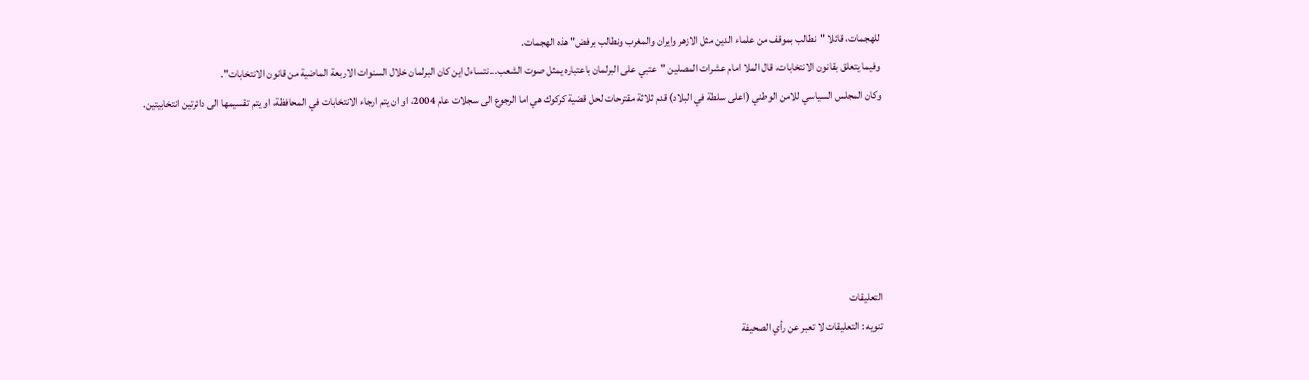للهجمات، قائلا "نطالب بموقف من علماء الدين مثل الازهر وايران والمغرب ونطالب برفض" هذه الهجمات.
وفيما يتعلق بقانون الانتخابات، قال الملا امام عشرات المصلين "عتبي على البرلمان باعتباره يمثل صوت الشعب...نتساءل اين كان البرلمان خلال السنوات الاربعة الماضية من قانون الانتخابات".
وكان المجلس السياسي للامن الوطني (اعلى سلطة في البلاد) قدم ثلاثة مقترحات لحل قضية كركوك هي اما الرجوع الى سجلات عام 2004، او ان يتم ارجاء الانتخابات في المحافظة، او يتم تقسيمها الى دائرتين انتخابيتين.






التعليقات
تنويه : التعليقات لا تعبر عن رأي الصحيفة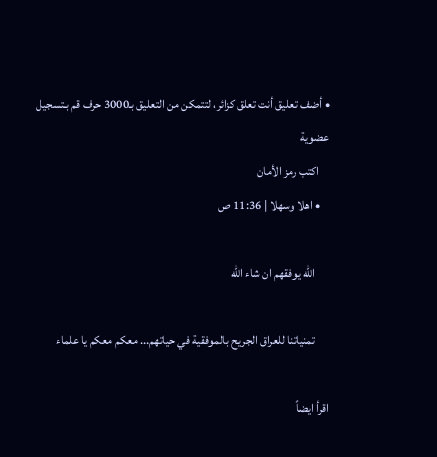• أضف تعليق أنت تعلق كزائر، لتتمكن من التعليق بـ3000 حرف قم بـتسجيل عضوية
    اكتب رمز الأمان
    • اهلا وسهلا | 11:36 ص

      الله يوفقهم ان شاء الله

      تمنياتنا للعراق الجريح بالموفقية في حياتهم... معكم معكم يا علماء

اقرأ ايضاً